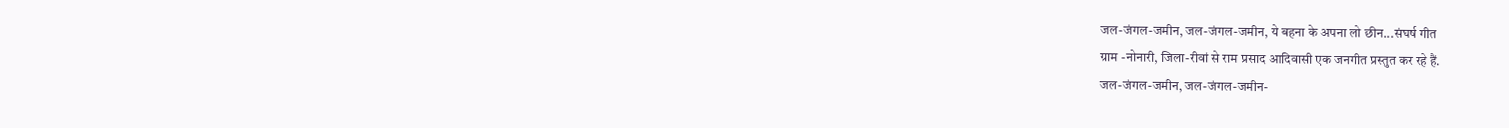जल-जंगल-जमीन, जल-जंगल-जमीन, ये बहना के अपना लो छीन...संघर्ष गीत
ग्राम -नोनारी, जिला-रीवां से राम प्रसाद आदिवासी एक जनगीत प्रस्तुत कर रहे हैं.
जल-जंगल-जमीन, जल-जंगल-जमीन-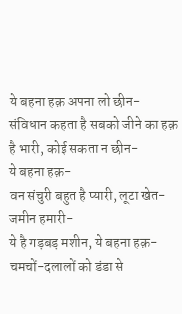ये बहना हक़ अपना लो छीन-
संविधान कहता है सबको जीने का हक़ है भारी, कोई सकता न छीन-
ये बहना हक़-
वन संचुरी बहुत है प्यारी, लूटा खेत-जमीन हमारी-
ये है गड़बड़ मशीन, ये बहना हक़-
चमचों-दलालों को डंडा से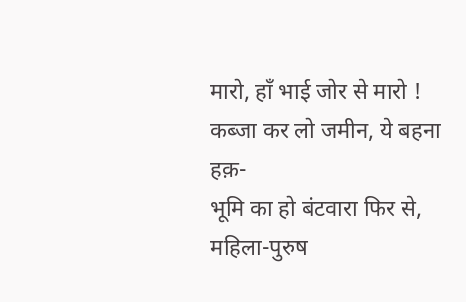मारो, हाँ भाई जोर से मारो !
कब्जा कर लो जमीन, ये बहना हक़-
भूमि का हो बंटवारा फिर से, महिला-पुरुष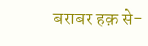बराबर हक़ से-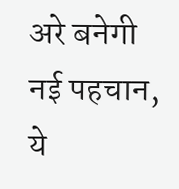अरे बनेगी नई पहचान, ये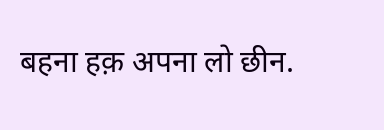बहना हक़ अपना लो छीन.